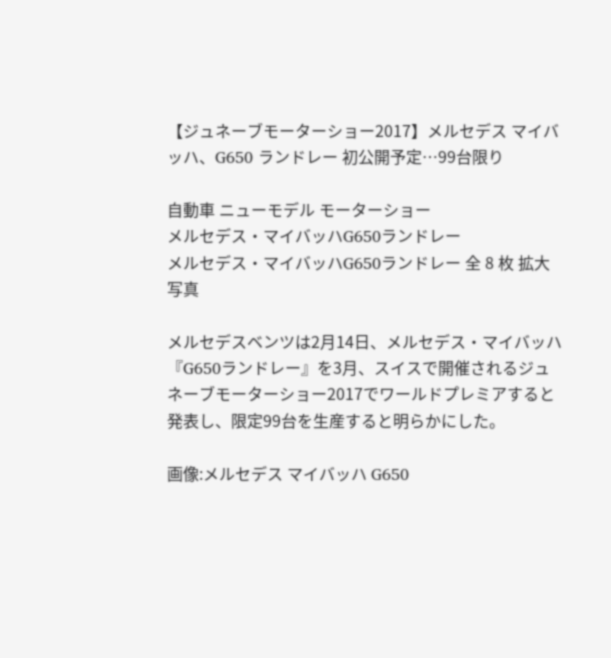【ジュネーブモーターショー2017】メルセデス マイバッハ、G650 ランドレー 初公開予定…99台限り

自動車 ニューモデル モーターショー
メルセデス・マイバッハG650ランドレー
メルセデス・マイバッハG650ランドレー 全 8 枚 拡大写真

メルセデスベンツは2月14日、メルセデス・マイバッハ『G650ランドレー』を3月、スイスで開催されるジュネーブモーターショー2017でワールドプレミアすると発表し、限定99台を生産すると明らかにした。

画像:メルセデス マイバッハ G650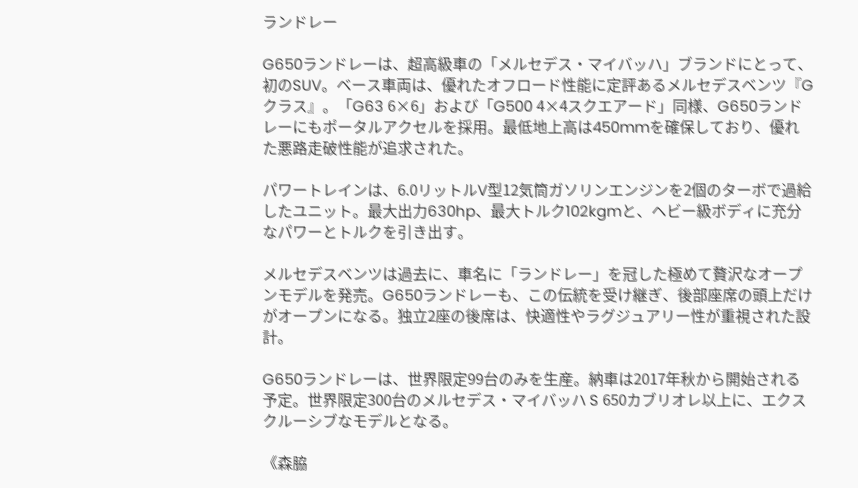ランドレー

G650ランドレーは、超高級車の「メルセデス・マイバッハ」ブランドにとって、初のSUV。ベース車両は、優れたオフロード性能に定評あるメルセデスベンツ『Gクラス』。「G63 6×6」および「G500 4×4スクエアード」同様、G650ランドレーにもポータルアクセルを採用。最低地上高は450mmを確保しており、優れた悪路走破性能が追求された。

パワートレインは、6.0リットルV型12気筒ガソリンエンジンを2個のターボで過給したユニット。最大出力630hp、最大トルク102kgmと、ヘビー級ボディに充分なパワーとトルクを引き出す。

メルセデスベンツは過去に、車名に「ランドレー」を冠した極めて贅沢なオープンモデルを発売。G650ランドレーも、この伝統を受け継ぎ、後部座席の頭上だけがオープンになる。独立2座の後席は、快適性やラグジュアリー性が重視された設計。

G650ランドレーは、世界限定99台のみを生産。納車は2017年秋から開始される予定。世界限定300台のメルセデス・マイバッハ S 650カブリオレ以上に、エクスクルーシブなモデルとなる。

《森脇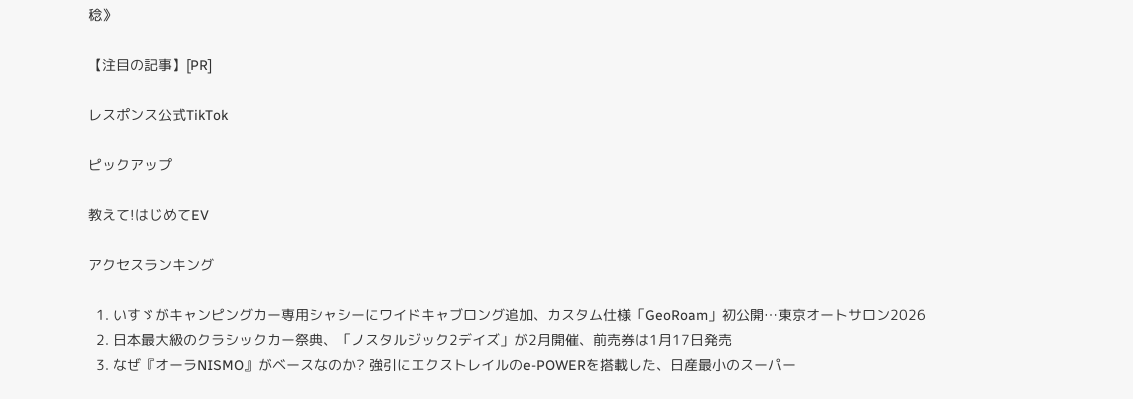稔》

【注目の記事】[PR]

レスポンス公式TikTok

ピックアップ

教えて!はじめてEV

アクセスランキング

  1. いすゞがキャンピングカー専用シャシーにワイドキャブロング追加、カスタム仕様「GeoRoam」初公開…東京オートサロン2026
  2. 日本最大級のクラシックカー祭典、「ノスタルジック2デイズ」が2月開催、前売券は1月17日発売
  3. なぜ『オーラNISMO』がベースなのか? 強引にエクストレイルのe-POWERを搭載した、日産最小のスーパー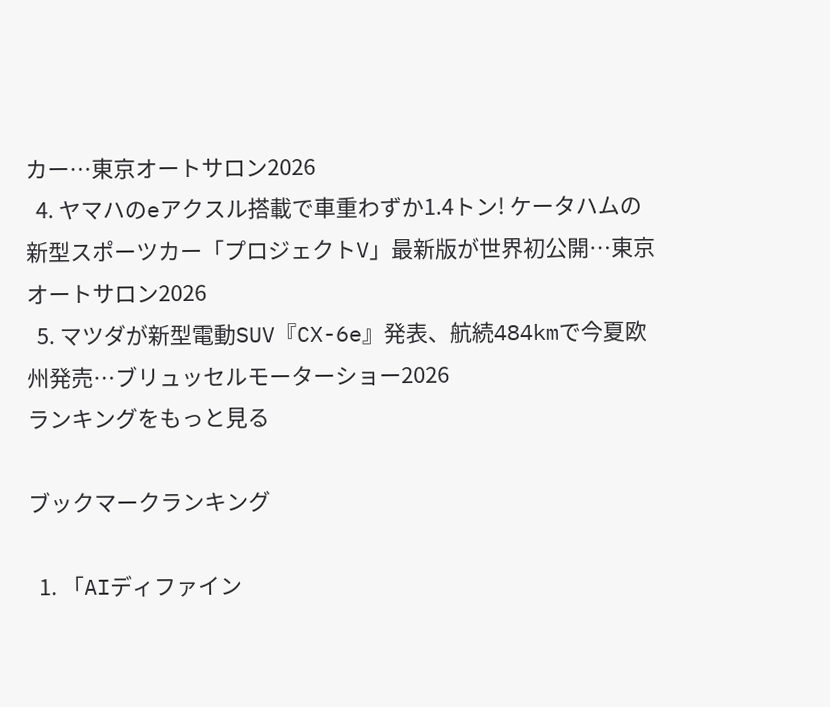カー…東京オートサロン2026
  4. ヤマハのeアクスル搭載で車重わずか1.4トン! ケータハムの新型スポーツカー「プロジェクトV」最新版が世界初公開…東京オートサロン2026
  5. マツダが新型電動SUV『CX-6e』発表、航続484kmで今夏欧州発売…ブリュッセルモーターショー2026
ランキングをもっと見る

ブックマークランキング

  1. 「AIディファイン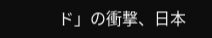ド」の衝撃、日本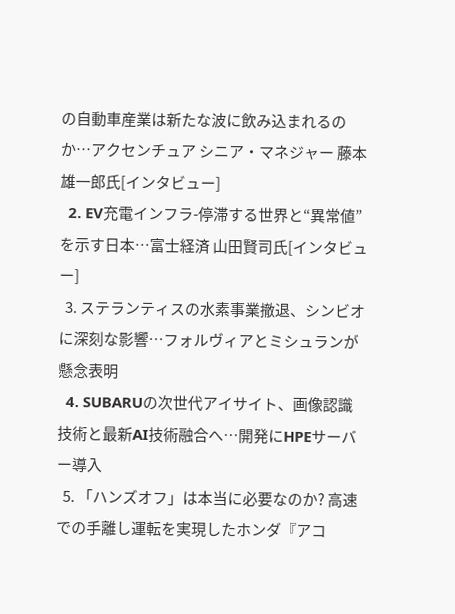の自動車産業は新たな波に飲み込まれるのか…アクセンチュア シニア・マネジャー 藤本雄一郎氏[インタビュー]
  2. EV充電インフラ-停滞する世界と“異常値”を示す日本…富士経済 山田賢司氏[インタビュー]
  3. ステランティスの水素事業撤退、シンビオに深刻な影響…フォルヴィアとミシュランが懸念表明
  4. SUBARUの次世代アイサイト、画像認識技術と最新AI技術融合へ…開発にHPEサーバー導入
  5. 「ハンズオフ」は本当に必要なのか? 高速での手離し運転を実現したホンダ『アコ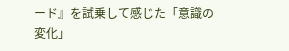ード』を試乗して感じた「意識の変化」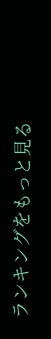ランキングをもっと見る